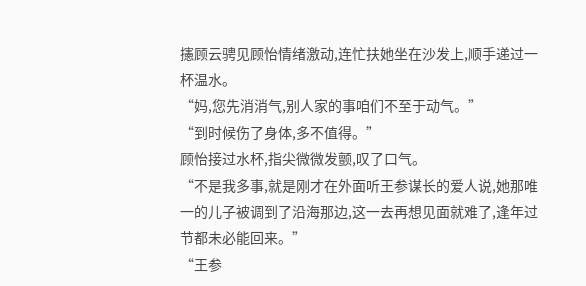攇顾云骋见顾怡情绪激动,连忙扶她坐在沙发上,顺手递过一杯温水。
“妈,您先消消气,别人家的事咱们不至于动气。”
“到时候伤了身体,多不值得。”
顾怡接过水杯,指尖微微发颤,叹了口气。
“不是我多事,就是刚才在外面听王参谋长的爱人说,她那唯一的儿子被调到了沿海那边,这一去再想见面就难了,逢年过节都未必能回来。”
“王参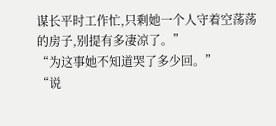谋长平时工作忙,只剩她一个人守着空荡荡的房子,别提有多凄凉了。”
“为这事她不知道哭了多少回。”
“说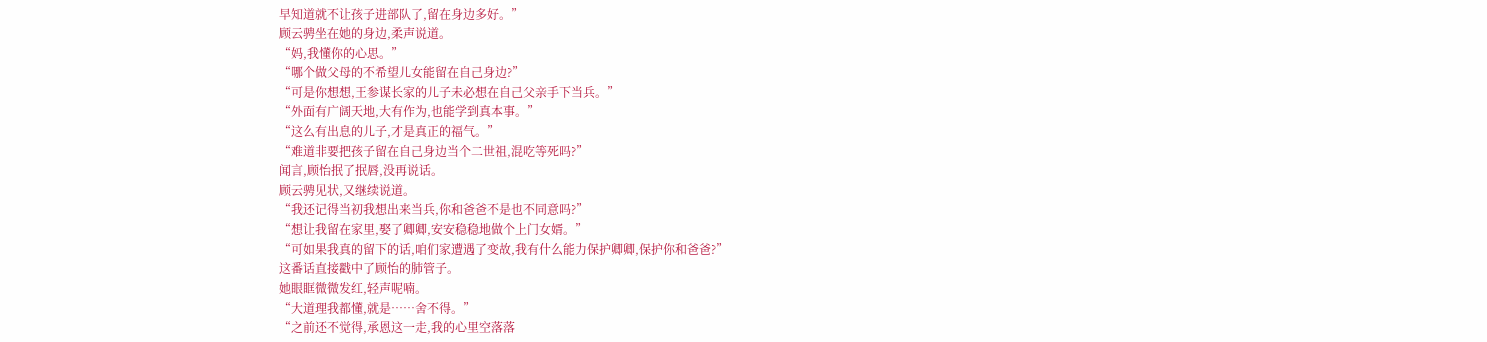早知道就不让孩子进部队了,留在身边多好。”
顾云骋坐在她的身边,柔声说道。
“妈,我懂你的心思。”
“哪个做父母的不希望儿女能留在自己身边?”
“可是你想想,王参谋长家的儿子未必想在自己父亲手下当兵。”
“外面有广阔天地,大有作为,也能学到真本事。”
“这么有出息的儿子,才是真正的福气。”
“难道非要把孩子留在自己身边当个二世祖,混吃等死吗?”
闻言,顾怡抿了抿唇,没再说话。
顾云骋见状,又继续说道。
“我还记得当初我想出来当兵,你和爸爸不是也不同意吗?”
“想让我留在家里,娶了卿卿,安安稳稳地做个上门女婿。”
“可如果我真的留下的话,咱们家遭遇了变故,我有什么能力保护卿卿,保护你和爸爸?”
这番话直接戳中了顾怡的肺管子。
她眼眶微微发红,轻声呢喃。
“大道理我都懂,就是……舍不得。”
“之前还不觉得,承恩这一走,我的心里空落落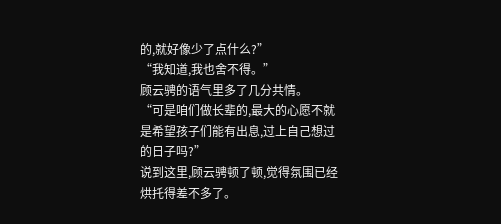的,就好像少了点什么?”
“我知道,我也舍不得。”
顾云骋的语气里多了几分共情。
“可是咱们做长辈的,最大的心愿不就是希望孩子们能有出息,过上自己想过的日子吗?”
说到这里,顾云骋顿了顿,觉得氛围已经烘托得差不多了。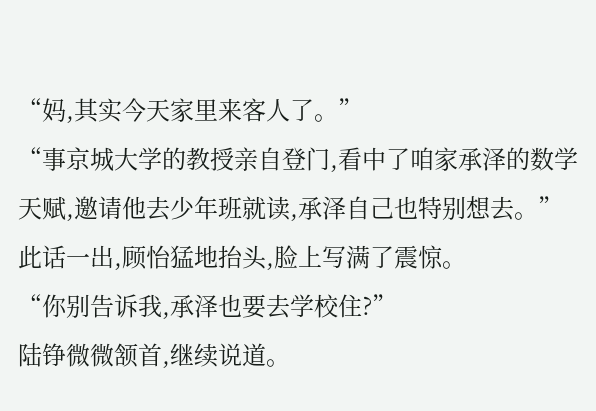“妈,其实今天家里来客人了。”
“事京城大学的教授亲自登门,看中了咱家承泽的数学天赋,邀请他去少年班就读,承泽自己也特别想去。”
此话一出,顾怡猛地抬头,脸上写满了震惊。
“你别告诉我,承泽也要去学校住?”
陆铮微微颔首,继续说道。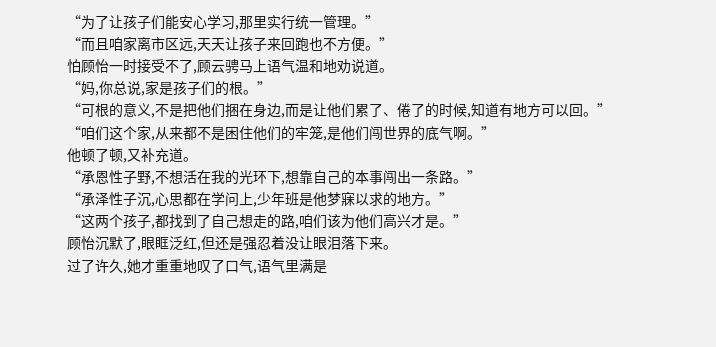“为了让孩子们能安心学习,那里实行统一管理。”
“而且咱家离市区远,天天让孩子来回跑也不方便。”
怕顾怡一时接受不了,顾云骋马上语气温和地劝说道。
“妈,你总说,家是孩子们的根。”
“可根的意义,不是把他们捆在身边,而是让他们累了、倦了的时候,知道有地方可以回。”
“咱们这个家,从来都不是困住他们的牢笼,是他们闯世界的底气啊。”
他顿了顿,又补充道。
“承恩性子野,不想活在我的光环下,想靠自己的本事闯出一条路。”
“承泽性子沉,心思都在学问上,少年班是他梦寐以求的地方。”
“这两个孩子,都找到了自己想走的路,咱们该为他们高兴才是。”
顾怡沉默了,眼眶泛红,但还是强忍着没让眼泪落下来。
过了许久,她才重重地叹了口气,语气里满是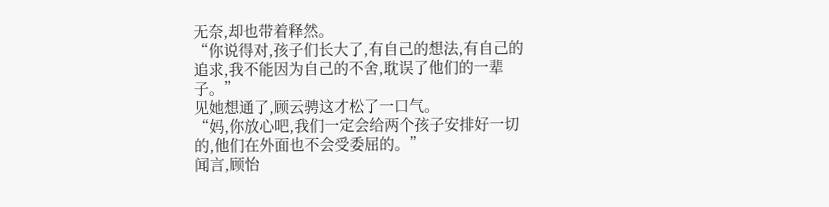无奈,却也带着释然。
“你说得对,孩子们长大了,有自己的想法,有自己的追求,我不能因为自己的不舍,耽误了他们的一辈子。”
见她想通了,顾云骋这才松了一口气。
“妈,你放心吧,我们一定会给两个孩子安排好一切的,他们在外面也不会受委屈的。”
闻言,顾怡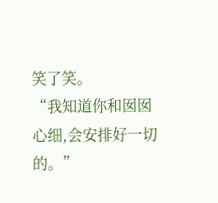笑了笑。
“我知道你和囡囡心细,会安排好一切的。”